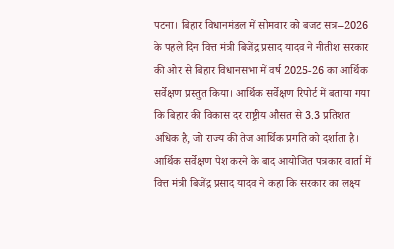पटना। बिहार विधानमंडल में सोमवार को बजट सत्र–2026 के पहले दिन वित्त मंत्री बिजेंद्र प्रसाद यादव ने नीतीश सरकार की ओर से बिहार विधानसभा में वर्ष 2025-26 का आर्थिक सर्वेक्षण प्रस्तुत किया। आर्थिक सर्वेक्षण रिपोर्ट में बताया गया कि बिहार की विकास दर राष्ट्रीय औसत से 3.3 प्रतिशत अधिक है, जो राज्य की तेज आर्थिक प्रगति को दर्शाता है।
आर्थिक सर्वेक्षण पेश करने के बाद आयोजित पत्रकार वार्ता में वित्त मंत्री बिजेंद्र प्रसाद यादव ने कहा कि सरकार का लक्ष्य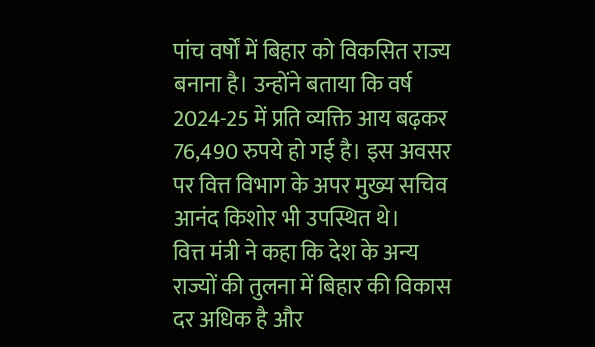पांच वर्षों में बिहार को विकसित राज्य बनाना है। उन्होंने बताया कि वर्ष 2024-25 में प्रति व्यक्ति आय बढ़कर 76,490 रुपये हो गई है। इस अवसर पर वित्त विभाग के अपर मुख्य सचिव आनंद किशोर भी उपस्थित थे।
वित्त मंत्री ने कहा कि देश के अन्य राज्यों की तुलना में बिहार की विकास दर अधिक है और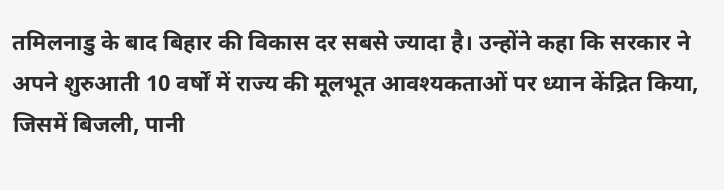तमिलनाडु के बाद बिहार की विकास दर सबसे ज्यादा है। उन्होंने कहा कि सरकार ने अपने शुरुआती 10 वर्षों में राज्य की मूलभूत आवश्यकताओं पर ध्यान केंद्रित किया, जिसमें बिजली, पानी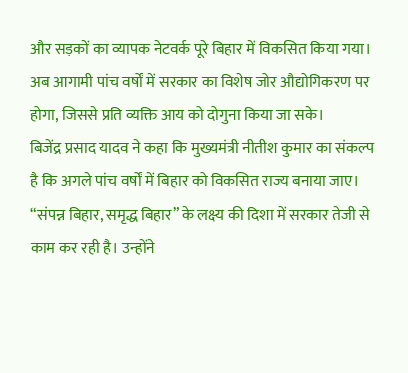और सड़कों का व्यापक नेटवर्क पूरे बिहार में विकसित किया गया। अब आगामी पांच वर्षों में सरकार का विशेष जोर औद्योगिकरण पर होगा, जिससे प्रति व्यक्ति आय को दोगुना किया जा सके।
बिजेंद्र प्रसाद यादव ने कहा कि मुख्यमंत्री नीतीश कुमार का संकल्प है कि अगले पांच वर्षों में बिहार को विकसित राज्य बनाया जाए। “संपन्न बिहार, समृद्ध बिहार” के लक्ष्य की दिशा में सरकार तेजी से काम कर रही है। उन्होंने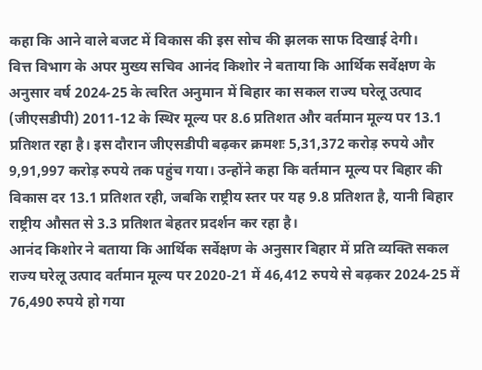कहा कि आने वाले बजट में विकास की इस सोच की झलक साफ दिखाई देगी।
वित्त विभाग के अपर मुख्य सचिव आनंद किशोर ने बताया कि आर्थिक सर्वेक्षण के अनुसार वर्ष 2024-25 के त्वरित अनुमान में बिहार का सकल राज्य घरेलू उत्पाद (जीएसडीपी) 2011-12 के स्थिर मूल्य पर 8.6 प्रतिशत और वर्तमान मूल्य पर 13.1 प्रतिशत रहा है। इस दौरान जीएसडीपी बढ़कर क्रमशः 5,31,372 करोड़ रुपये और 9,91,997 करोड़ रुपये तक पहुंच गया। उन्होंने कहा कि वर्तमान मूल्य पर बिहार की विकास दर 13.1 प्रतिशत रही, जबकि राष्ट्रीय स्तर पर यह 9.8 प्रतिशत है, यानी बिहार राष्ट्रीय औसत से 3.3 प्रतिशत बेहतर प्रदर्शन कर रहा है।
आनंद किशोर ने बताया कि आर्थिक सर्वेक्षण के अनुसार बिहार में प्रति व्यक्ति सकल राज्य घरेलू उत्पाद वर्तमान मूल्य पर 2020-21 में 46,412 रुपये से बढ़कर 2024-25 में 76,490 रुपये हो गया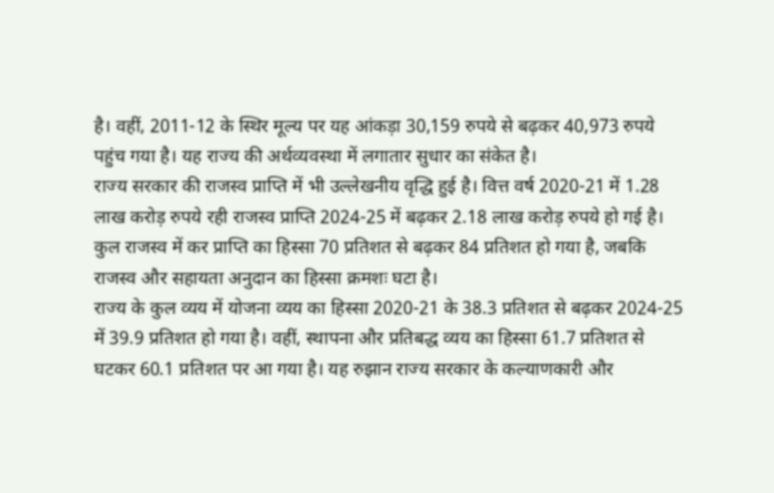है। वहीं, 2011-12 के स्थिर मूल्य पर यह आंकड़ा 30,159 रुपये से बढ़कर 40,973 रुपये पहुंच गया है। यह राज्य की अर्थव्यवस्था में लगातार सुधार का संकेत है।
राज्य सरकार की राजस्व प्राप्ति में भी उल्लेखनीय वृद्धि हुई है। वित्त वर्ष 2020-21 में 1.28 लाख करोड़ रुपये रही राजस्व प्राप्ति 2024-25 में बढ़कर 2.18 लाख करोड़ रुपये हो गई है। कुल राजस्व में कर प्राप्ति का हिस्सा 70 प्रतिशत से बढ़कर 84 प्रतिशत हो गया है, जबकि राजस्व और सहायता अनुदान का हिस्सा क्रमशः घटा है।
राज्य के कुल व्यय में योजना व्यय का हिस्सा 2020-21 के 38.3 प्रतिशत से बढ़कर 2024-25 में 39.9 प्रतिशत हो गया है। वहीं, स्थापना और प्रतिबद्ध व्यय का हिस्सा 61.7 प्रतिशत से घटकर 60.1 प्रतिशत पर आ गया है। यह रुझान राज्य सरकार के कल्याणकारी और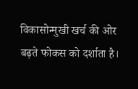विकासोन्मुखी खर्च की ओर बढ़ते फोकस को दर्शाता है।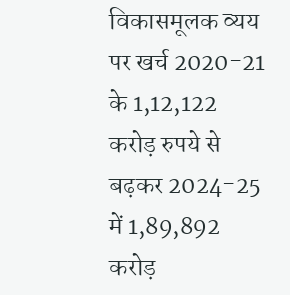विकासमूलक व्यय पर खर्च 2020-21 के 1,12,122 करोड़ रुपये से बढ़कर 2024-25 में 1,89,892 करोड़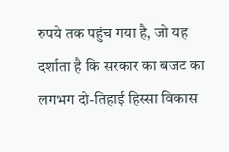रुपये तक पहुंच गया है, जो यह दर्शाता है कि सरकार का बजट का लगभग दो-तिहाई हिस्सा विकास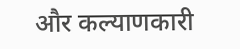और कल्याणकारी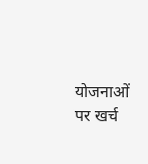योजनाओं पर खर्च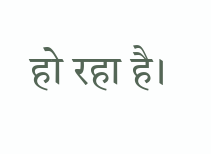हो रहा है।